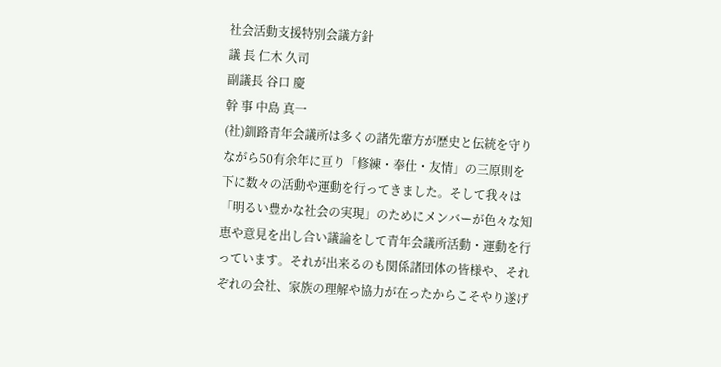社会活動支援特別会議方針
議 長 仁木 久司
副議長 谷口 慶
幹 事 中島 真一
(社)釧路青年会議所は多くの諸先輩方が歴史と伝統を守りながら50有余年に亘り「修練・奉仕・友情」の三原則を下に数々の活動や運動を行ってきました。そして我々は「明るい豊かな社会の実現」のためにメンバーが色々な知恵や意見を出し合い議論をして青年会議所活動・運動を行っています。それが出来るのも関係諸団体の皆様や、それぞれの会社、家族の理解や協力が在ったからこそやり遂げ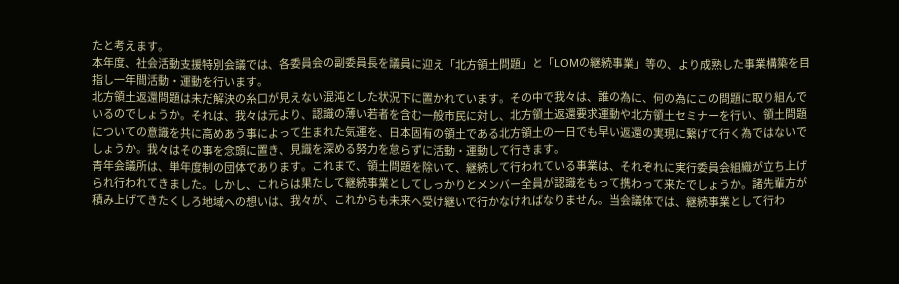たと考えます。
本年度、社会活動支援特別会議では、各委員会の副委員長を議員に迎え「北方領土問題」と「LOMの継続事業」等の、より成熟した事業構築を目指し一年間活動・運動を行います。
北方領土返還問題は未だ解決の糸口が見えない混沌とした状況下に置かれています。その中で我々は、誰の為に、何の為にこの問題に取り組んでいるのでしょうか。それは、我々は元より、認識の薄い若者を含む一般市民に対し、北方領土返還要求運動や北方領土セミナーを行い、領土問題についての意識を共に高めあう事によって生まれた気運を、日本固有の領土である北方領土の一日でも早い返還の実現に繋げて行く為ではないでしょうか。我々はその事を念頭に置き、見識を深める努力を怠らずに活動・運動して行きます。
青年会議所は、単年度制の団体であります。これまで、領土問題を除いて、継続して行われている事業は、それぞれに実行委員会組織が立ち上げられ行われてきました。しかし、これらは果たして継続事業としてしっかりとメンバー全員が認識をもって携わって来たでしょうか。諸先輩方が積み上げてきたくしろ地域への想いは、我々が、これからも未来へ受け継いで行かなければなりません。当会議体では、継続事業として行わ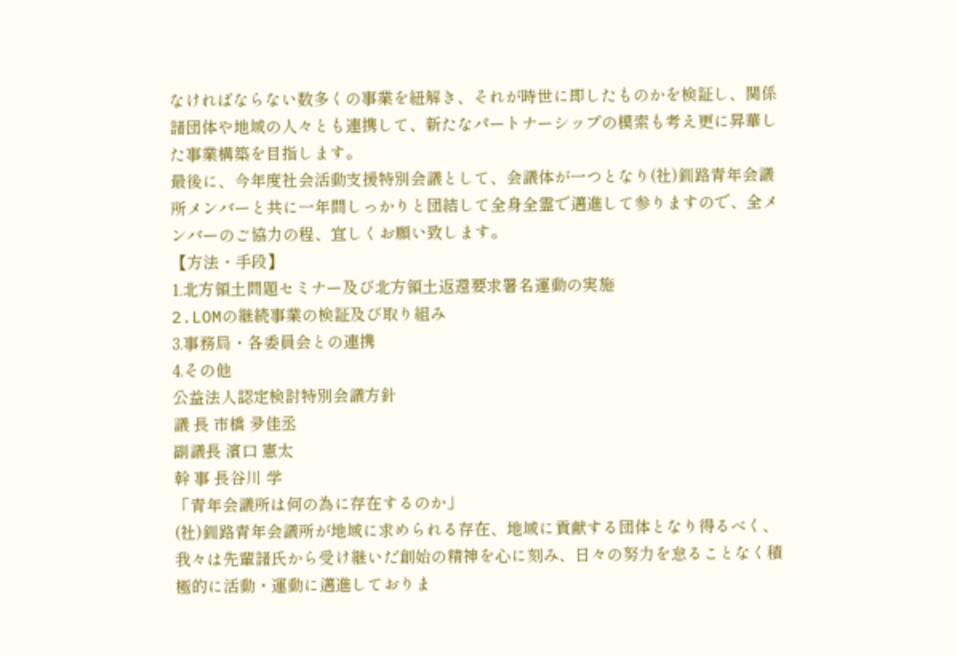なければならない数多くの事業を紐解き、それが時世に即したものかを検証し、関係諸団体や地域の人々とも連携して、新たなパートナーシップの模索も考え更に昇華した事業構築を目指します。
最後に、今年度社会活動支援特別会議として、会議体が一つとなり(社)釧路青年会議所メンバーと共に一年間しっかりと団結して全身全霊で邁進して参りますので、全メンバーのご協力の程、宜しくお願い致します。
【方法・手段】
1.北方領土問題セミナー及び北方領土返還要求署名運動の実施
2.LOMの継続事業の検証及び取り組み
3.事務局・各委員会との連携
4.その他
公益法人認定検討特別会議方針
議 長 市橋 夛佳丞
副議長 濱口 憲太
幹 事 長谷川 学
「青年会議所は何の為に存在するのか」
(社)釧路青年会議所が地域に求められる存在、地域に貢献する団体となり得るべく、我々は先輩諸氏から受け継いだ創始の精神を心に刻み、日々の努力を怠ることなく積極的に活動・運動に邁進しておりま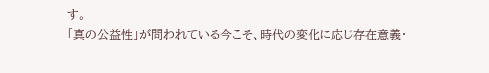す。
「真の公益性」が問われている今こそ、時代の変化に応じ存在意義・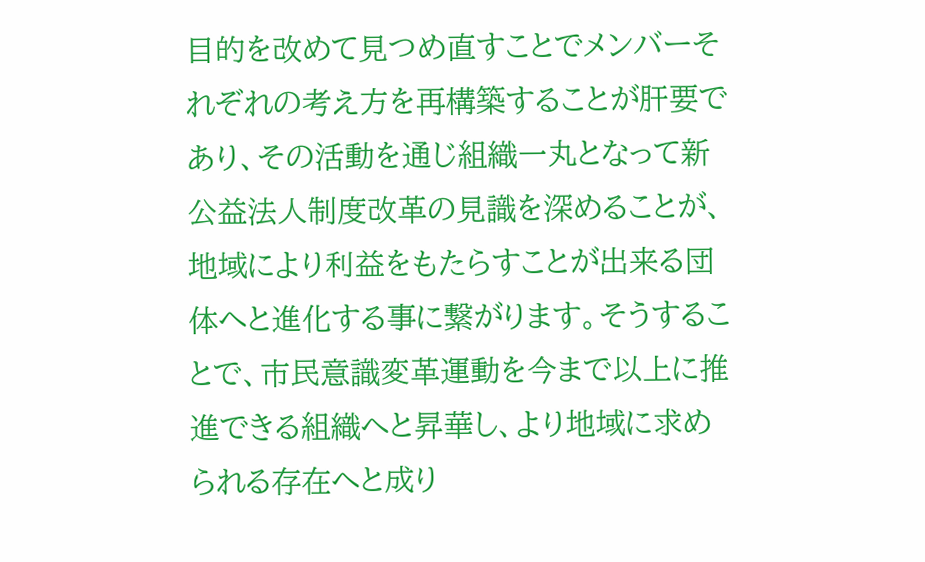目的を改めて見つめ直すことでメンバーそれぞれの考え方を再構築することが肝要であり、その活動を通じ組織一丸となって新公益法人制度改革の見識を深めることが、地域により利益をもたらすことが出来る団体へと進化する事に繋がります。そうすることで、市民意識変革運動を今まで以上に推進できる組織へと昇華し、より地域に求められる存在へと成り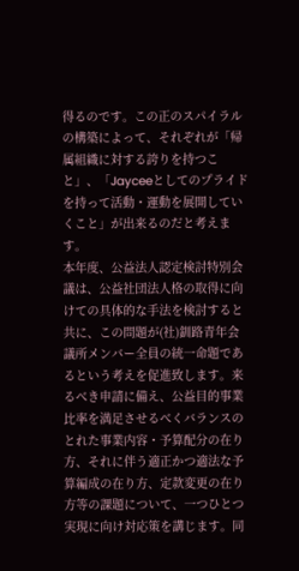得るのです。この正のスパイラルの構築によって、それぞれが「帰属組織に対する誇りを持つこと」、「Jayceeとしてのプライドを持って活動・運動を展開していくこと」が出来るのだと考えます。
本年度、公益法人認定検討特別会議は、公益社団法人格の取得に向けての具体的な手法を検討すると共に、この問題が(社)釧路青年会議所メンバー全員の統一命題であるという考えを促進致します。来るべき申請に備え、公益目的事業比率を満足させるべくバランスのとれた事業内容・予算配分の在り方、それに伴う適正かつ適法な予算編成の在り方、定款変更の在り方等の課題について、一つひとつ実現に向け対応策を講じます。同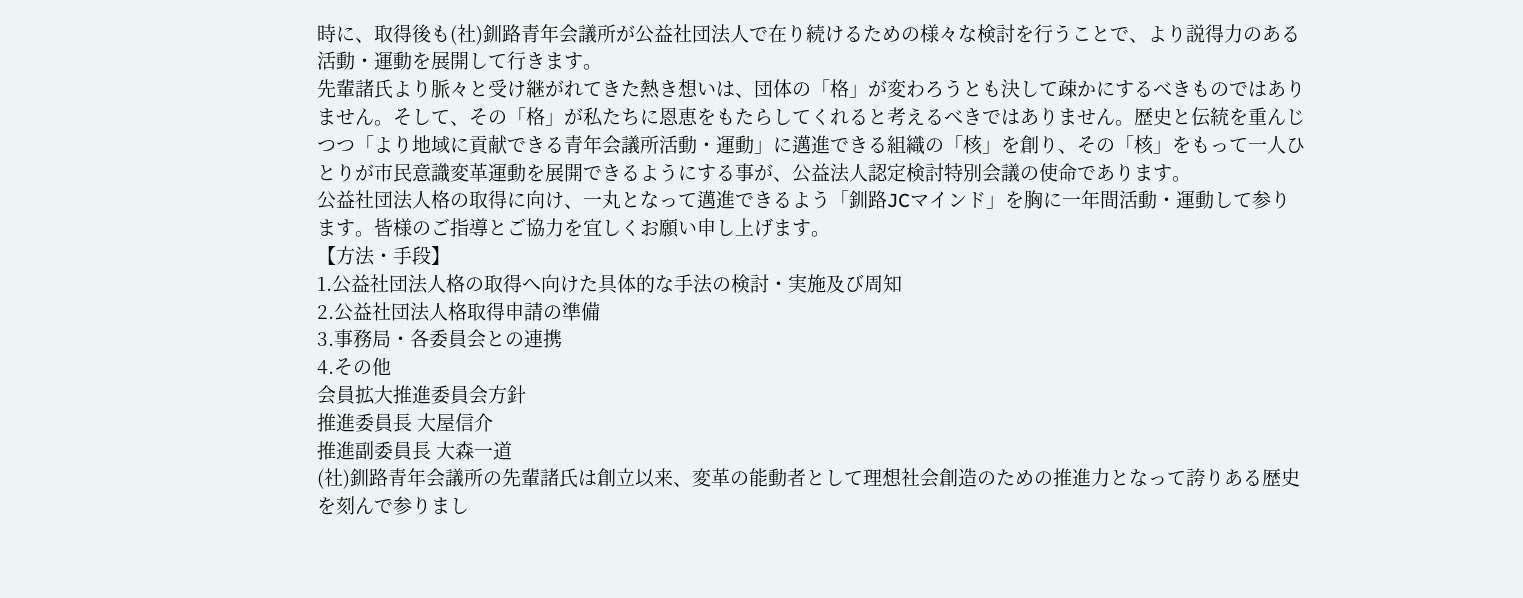時に、取得後も(社)釧路青年会議所が公益社団法人で在り続けるための様々な検討を行うことで、より説得力のある活動・運動を展開して行きます。
先輩諸氏より脈々と受け継がれてきた熱き想いは、団体の「格」が変わろうとも決して疎かにするべきものではありません。そして、その「格」が私たちに恩恵をもたらしてくれると考えるべきではありません。歴史と伝統を重んじつつ「より地域に貢献できる青年会議所活動・運動」に邁進できる組織の「核」を創り、その「核」をもって一人ひとりが市民意識変革運動を展開できるようにする事が、公益法人認定検討特別会議の使命であります。
公益社団法人格の取得に向け、一丸となって邁進できるよう「釧路JCマインド」を胸に一年間活動・運動して参ります。皆様のご指導とご協力を宜しくお願い申し上げます。
【方法・手段】
1.公益社団法人格の取得へ向けた具体的な手法の検討・実施及び周知
2.公益社団法人格取得申請の準備
3.事務局・各委員会との連携
4.その他
会員拡大推進委員会方針
推進委員長 大屋信介
推進副委員長 大森一道
(社)釧路青年会議所の先輩諸氏は創立以来、変革の能動者として理想社会創造のための推進力となって誇りある歴史を刻んで参りまし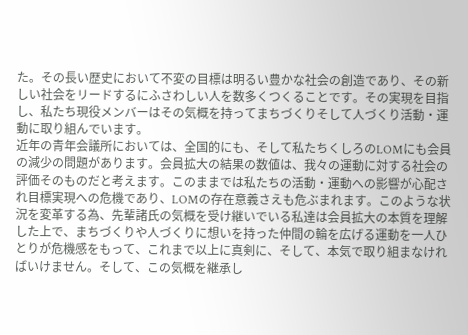た。その長い歴史において不変の目標は明るい豊かな社会の創造であり、その新しい社会をリードするにふさわしい人を数多くつくることです。その実現を目指し、私たち現役メンバーはその気概を持ってまちづくりそして人づくり活動・運動に取り組んでいます。
近年の青年会議所においては、全国的にも、そして私たちくしろのLOMにも会員の減少の問題があります。会員拡大の結果の数値は、我々の運動に対する社会の評価そのものだと考えます。このままでは私たちの活動・運動への影響が心配され目標実現への危機であり、LOMの存在意義さえも危ぶまれます。このような状況を変革する為、先輩諸氏の気概を受け継いでいる私達は会員拡大の本質を理解した上で、まちづくりや人づくりに想いを持った仲間の輪を広げる運動を一人ひとりが危機感をもって、これまで以上に真剣に、そして、本気で取り組まなければいけません。そして、この気概を継承し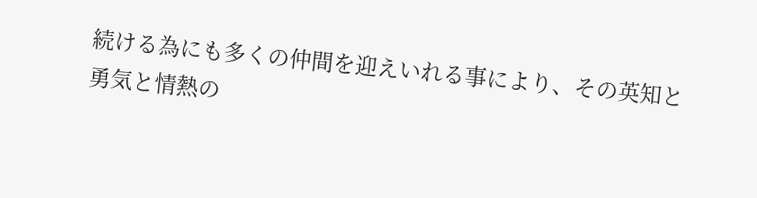続ける為にも多くの仲間を迎えいれる事により、その英知と勇気と情熱の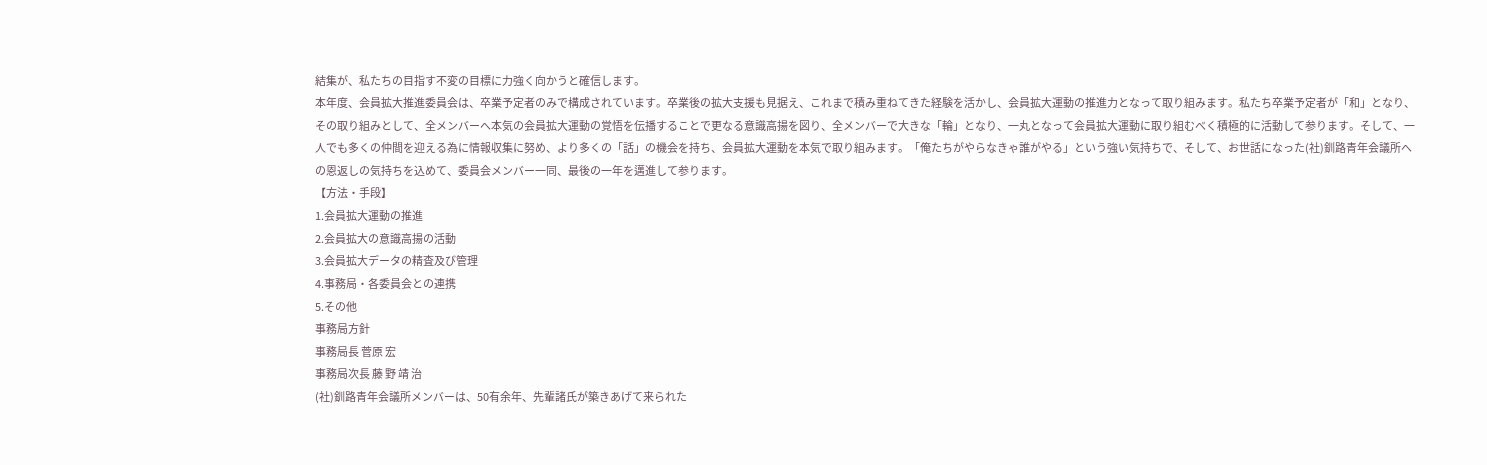結集が、私たちの目指す不変の目標に力強く向かうと確信します。
本年度、会員拡大推進委員会は、卒業予定者のみで構成されています。卒業後の拡大支援も見据え、これまで積み重ねてきた経験を活かし、会員拡大運動の推進力となって取り組みます。私たち卒業予定者が「和」となり、その取り組みとして、全メンバーへ本気の会員拡大運動の覚悟を伝播することで更なる意識高揚を図り、全メンバーで大きな「輪」となり、一丸となって会員拡大運動に取り組むべく積極的に活動して参ります。そして、一人でも多くの仲間を迎える為に情報収集に努め、より多くの「話」の機会を持ち、会員拡大運動を本気で取り組みます。「俺たちがやらなきゃ誰がやる」という強い気持ちで、そして、お世話になった(社)釧路青年会議所への恩返しの気持ちを込めて、委員会メンバー一同、最後の一年を邁進して参ります。
【方法・手段】
1.会員拡大運動の推進
2.会員拡大の意識高揚の活動
3.会員拡大データの精査及び管理
4.事務局・各委員会との連携
5.その他
事務局方針
事務局長 菅原 宏
事務局次長 藤 野 靖 治
(社)釧路青年会議所メンバーは、50有余年、先輩諸氏が築きあげて来られた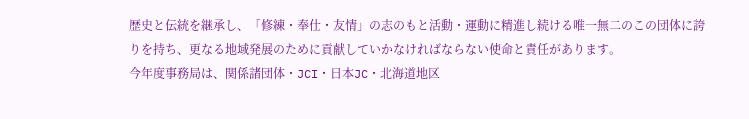歴史と伝統を継承し、「修練・奉仕・友情」の志のもと活動・運動に精進し続ける唯一無二のこの団体に誇りを持ち、更なる地域発展のために貢献していかなければならない使命と責任があります。
今年度事務局は、関係諸団体・JCI・日本JC・北海道地区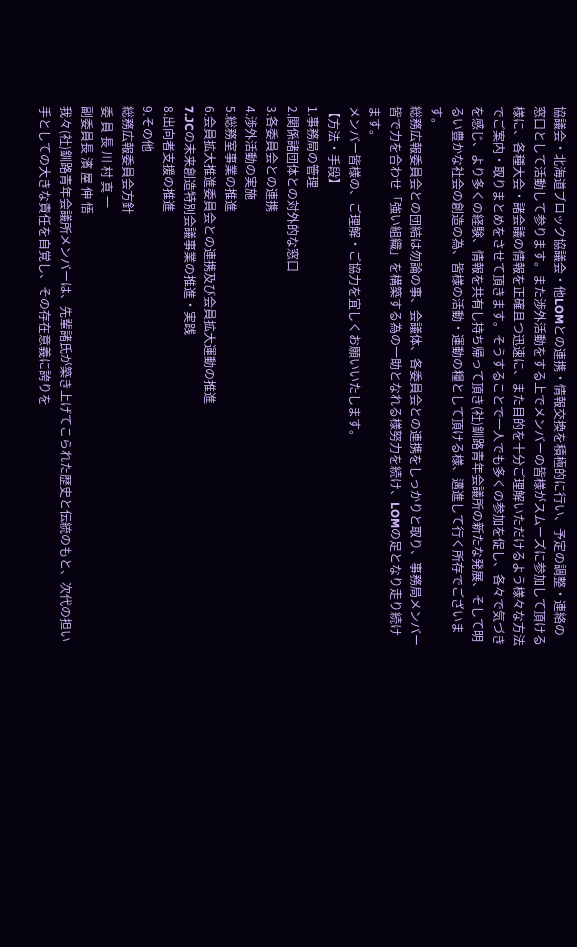協議会・北海道ブロック協議会・他LOMとの連携・情報交換を積極的に行い、予定の調整・連絡の窓口として活動して参ります。また渉外活動をする上でメンバーの皆様がスムーズに参加して頂ける様に、各種大会・諸会議の情報を正確且つ迅速に、また目的を十分ご理解いただけるよう様々な方法でご案内・取りまとめをさせて頂きます。そうすることで一人でも多くの参加を促し、各々で気づきを感じ、より多くの経験、情報を共有し持ち帰って頂き(社)釧路青年会議所の新たな発展、そして明るい豊かな社会の創造の為、皆様の活動・運動の糧として頂ける様、邁進して行く所存でございます。
総務広報委員会との団結は勿論の事、会議体、各委員会との連携をしっかりと取り、事務局メンバー皆で力を合わせ「強い組織」を構築する為の一助となれる様努力を続け、LOMの足となり走り続けます。
メンバー皆様の、ご理解・ご協力を宜しくお願いいたします。
【方法・手段】
1.事務局の管理
2.関係諸団体との対外的な窓口
3.各委員会との連携
4.渉外活動の実施
5.総務室事業の推進
6.会員拡大推進委員会との連携及び会員拡大運動の推進
7.JCの未来創造特別会議事業の推進・実践
8.出向者支援の推進
9.その他
総務広報委員会方針
委 員 長 川 村 真 一
副委員長 濱 屋 伸 悟
我々(社)釧路青年会議所メンバーは、先輩諸氏が築き上げてこられた歴史と伝統のもと、次代の担い手としての大きな責任を自覚し、その存在意義に誇りを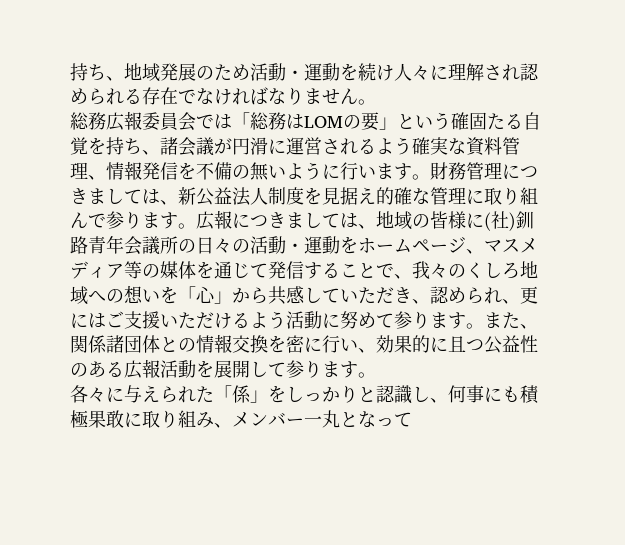持ち、地域発展のため活動・運動を続け人々に理解され認められる存在でなければなりません。
総務広報委員会では「総務はLOMの要」という確固たる自覚を持ち、諸会議が円滑に運営されるよう確実な資料管理、情報発信を不備の無いように行います。財務管理につきましては、新公益法人制度を見据え的確な管理に取り組んで参ります。広報につきましては、地域の皆様に(社)釧路青年会議所の日々の活動・運動をホームページ、マスメディア等の媒体を通じて発信することで、我々のくしろ地域への想いを「心」から共感していただき、認められ、更にはご支援いただけるよう活動に努めて参ります。また、関係諸団体との情報交換を密に行い、効果的に且つ公益性のある広報活動を展開して参ります。
各々に与えられた「係」をしっかりと認識し、何事にも積極果敢に取り組み、メンバー一丸となって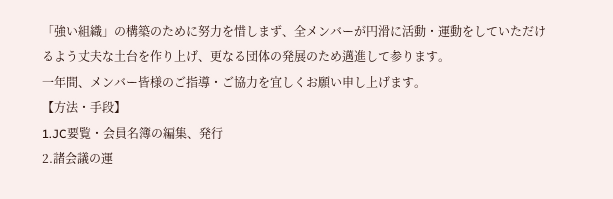「強い組織」の構築のために努力を惜しまず、全メンバーが円滑に活動・運動をしていただけるよう丈夫な土台を作り上げ、更なる団体の発展のため邁進して参ります。
一年間、メンバー皆様のご指導・ご協力を宜しくお願い申し上げます。
【方法・手段】
1.JC要覧・会員名簿の編集、発行
2.諸会議の運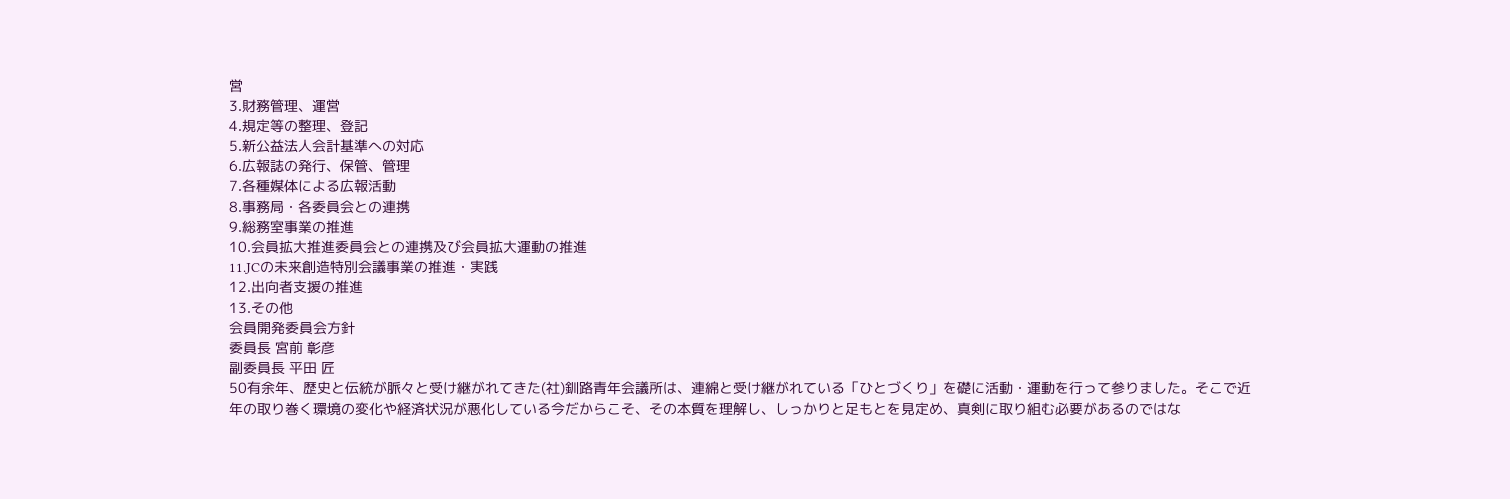営
3.財務管理、運営
4.規定等の整理、登記
5.新公益法人会計基準への対応
6.広報誌の発行、保管、管理
7.各種媒体による広報活動
8.事務局・各委員会との連携
9.総務室事業の推進
10.会員拡大推進委員会との連携及び会員拡大運動の推進
11.JCの未来創造特別会議事業の推進・実践
12.出向者支援の推進
13.その他
会員開発委員会方針
委員長 宮前 彰彦
副委員長 平田 匠
50有余年、歴史と伝統が脈々と受け継がれてきた(社)釧路青年会議所は、連綿と受け継がれている「ひとづくり」を礎に活動・運動を行って参りました。そこで近年の取り巻く環境の変化や経済状況が悪化している今だからこそ、その本質を理解し、しっかりと足もとを見定め、真剣に取り組む必要があるのではな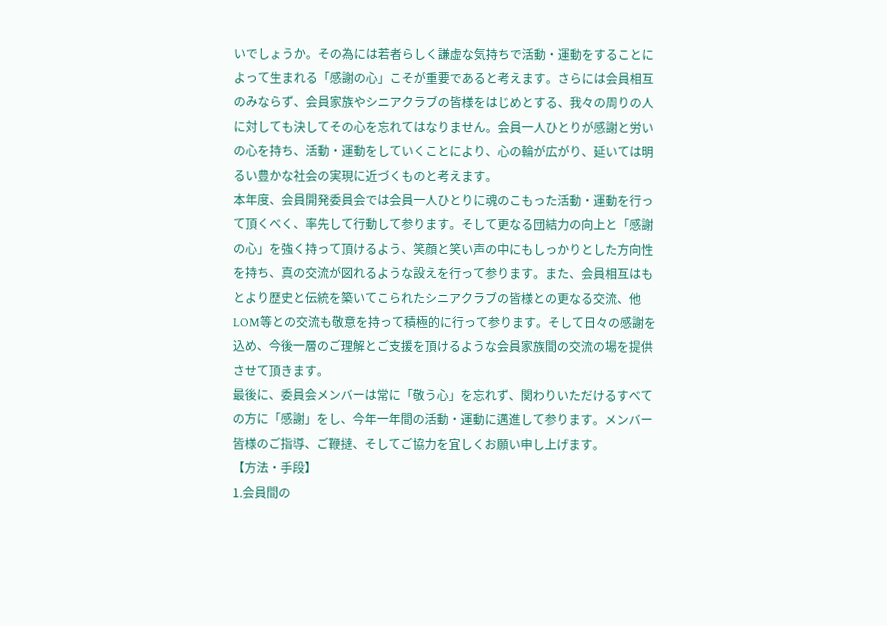いでしょうか。その為には若者らしく謙虚な気持ちで活動・運動をすることによって生まれる「感謝の心」こそが重要であると考えます。さらには会員相互のみならず、会員家族やシニアクラブの皆様をはじめとする、我々の周りの人に対しても決してその心を忘れてはなりません。会員一人ひとりが感謝と労いの心を持ち、活動・運動をしていくことにより、心の輪が広がり、延いては明るい豊かな社会の実現に近づくものと考えます。
本年度、会員開発委員会では会員一人ひとりに魂のこもった活動・運動を行って頂くべく、率先して行動して参ります。そして更なる団結力の向上と「感謝の心」を強く持って頂けるよう、笑顔と笑い声の中にもしっかりとした方向性を持ち、真の交流が図れるような設えを行って参ります。また、会員相互はもとより歴史と伝統を築いてこられたシニアクラブの皆様との更なる交流、他LOM等との交流も敬意を持って積極的に行って参ります。そして日々の感謝を込め、今後一層のご理解とご支援を頂けるような会員家族間の交流の場を提供させて頂きます。
最後に、委員会メンバーは常に「敬う心」を忘れず、関わりいただけるすべての方に「感謝」をし、今年一年間の活動・運動に邁進して参ります。メンバー皆様のご指導、ご鞭撻、そしてご協力を宜しくお願い申し上げます。
【方法・手段】
1.会員間の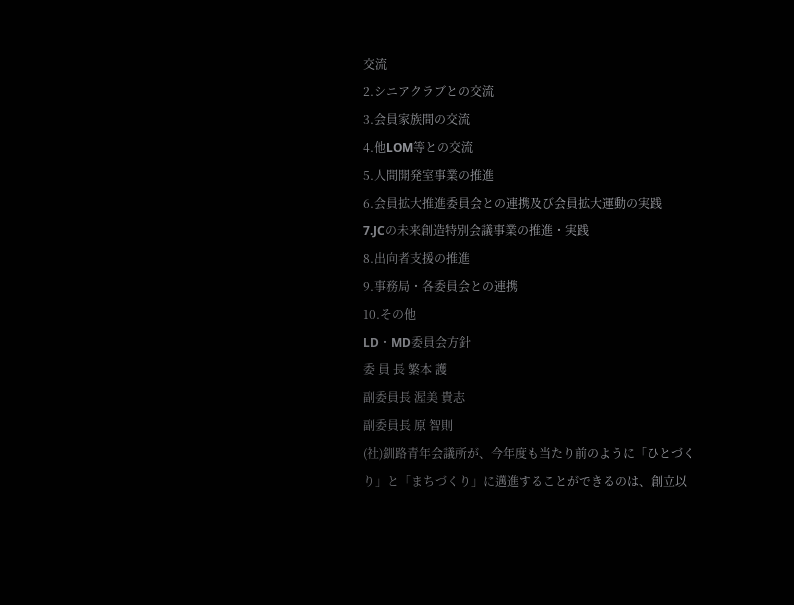交流
2.シニアクラブとの交流
3.会員家族間の交流
4.他LOM等との交流
5.人間開発室事業の推進
6.会員拡大推進委員会との連携及び会員拡大運動の実践
7.JCの未来創造特別会議事業の推進・実践
8.出向者支援の推進
9.事務局・各委員会との連携
10.その他
LD・MD委員会方針
委 員 長 繁本 護
副委員長 渥美 貴志
副委員長 原 智則
(社)釧路青年会議所が、今年度も当たり前のように「ひとづくり」と「まちづくり」に邁進することができるのは、創立以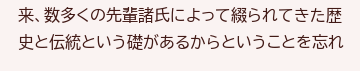来、数多くの先輩諸氏によって綴られてきた歴史と伝統という礎があるからということを忘れ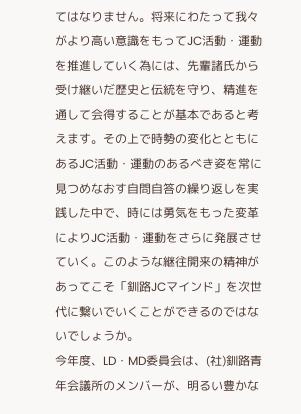てはなりません。将来にわたって我々がより高い意識をもってJC活動・運動を推進していく為には、先輩諸氏から受け継いだ歴史と伝統を守り、精進を通して会得することが基本であると考えます。その上で時勢の変化とともにあるJC活動・運動のあるべき姿を常に見つめなおす自問自答の繰り返しを実践した中で、時には勇気をもった変革によりJC活動・運動をさらに発展させていく。このような継往開来の精神があってこそ「釧路JCマインド」を次世代に繋いでいくことができるのではないでしょうか。
今年度、LD・MD委員会は、(社)釧路青年会議所のメンバーが、明るい豊かな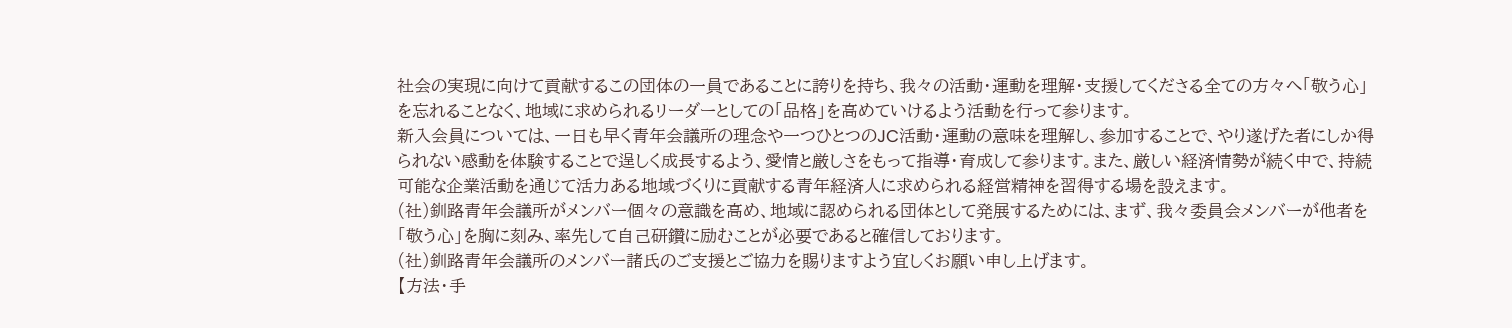社会の実現に向けて貢献するこの団体の一員であることに誇りを持ち、我々の活動・運動を理解・支援してくださる全ての方々へ「敬う心」を忘れることなく、地域に求められるリーダーとしての「品格」を高めていけるよう活動を行って参ります。
新入会員については、一日も早く青年会議所の理念や一つひとつのJC活動・運動の意味を理解し、参加することで、やり遂げた者にしか得られない感動を体験することで逞しく成長するよう、愛情と厳しさをもって指導・育成して参ります。また、厳しい経済情勢が続く中で、持続可能な企業活動を通じて活力ある地域づくりに貢献する青年経済人に求められる経営精神を習得する場を設えます。
(社)釧路青年会議所がメンバー個々の意識を高め、地域に認められる団体として発展するためには、まず、我々委員会メンバーが他者を「敬う心」を胸に刻み、率先して自己研鑽に励むことが必要であると確信しております。
(社)釧路青年会議所のメンバー諸氏のご支援とご協力を賜りますよう宜しくお願い申し上げます。
【方法・手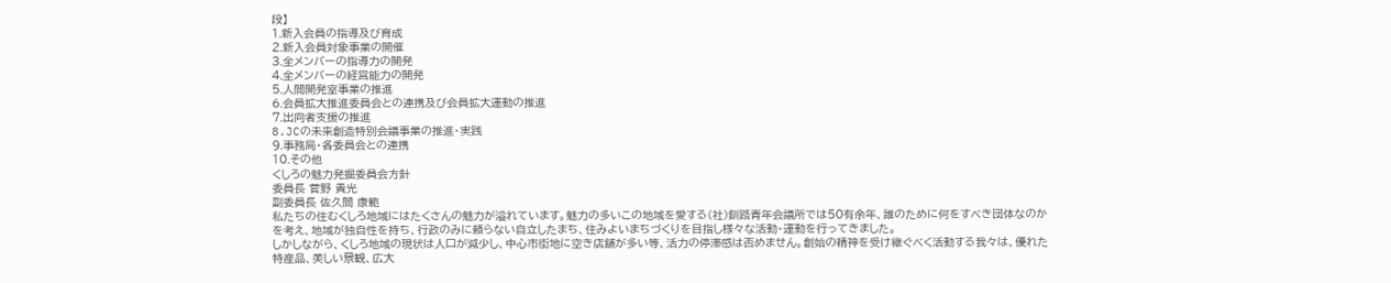段】
1.新入会員の指導及び育成
2.新入会員対象事業の開催
3.全メンバーの指導力の開発
4.全メンバーの経営能力の開発
5.人間開発室事業の推進
6.会員拡大推進委員会との連携及び会員拡大運動の推進
7.出向者支援の推進
8.JCの未来創造特別会議事業の推進・実践
9.事務局・各委員会との連携
10.その他
くしろの魅力発掘委員会方針
委員長 菅野 貴光
副委員長 佐久間 康範
私たちの住むくしろ地域にはたくさんの魅力が溢れています。魅力の多いこの地域を愛する(社)釧路青年会議所では50有余年、誰のために何をすべき団体なのかを考え、地域が独自性を持ち、行政のみに頼らない自立したまち、住みよいまちづくりを目指し様々な活動・運動を行ってきました。
しかしながら、くしろ地域の現状は人口が減少し、中心市街地に空き店舗が多い等、活力の停滞感は否めません。創始の精神を受け継ぐべく活動する我々は、優れた特産品、美しい景観、広大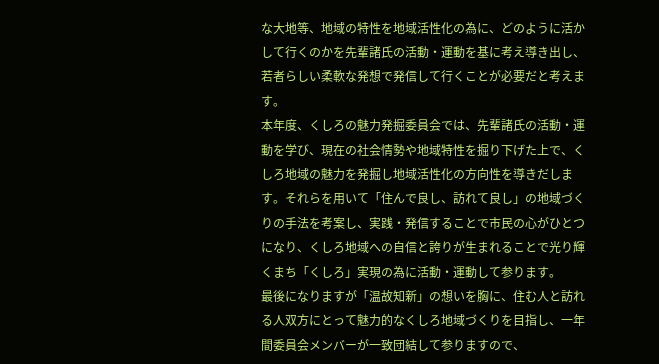な大地等、地域の特性を地域活性化の為に、どのように活かして行くのかを先輩諸氏の活動・運動を基に考え導き出し、若者らしい柔軟な発想で発信して行くことが必要だと考えます。
本年度、くしろの魅力発掘委員会では、先輩諸氏の活動・運動を学び、現在の社会情勢や地域特性を掘り下げた上で、くしろ地域の魅力を発掘し地域活性化の方向性を導きだします。それらを用いて「住んで良し、訪れて良し」の地域づくりの手法を考案し、実践・発信することで市民の心がひとつになり、くしろ地域への自信と誇りが生まれることで光り輝くまち「くしろ」実現の為に活動・運動して参ります。
最後になりますが「温故知新」の想いを胸に、住む人と訪れる人双方にとって魅力的なくしろ地域づくりを目指し、一年間委員会メンバーが一致団結して参りますので、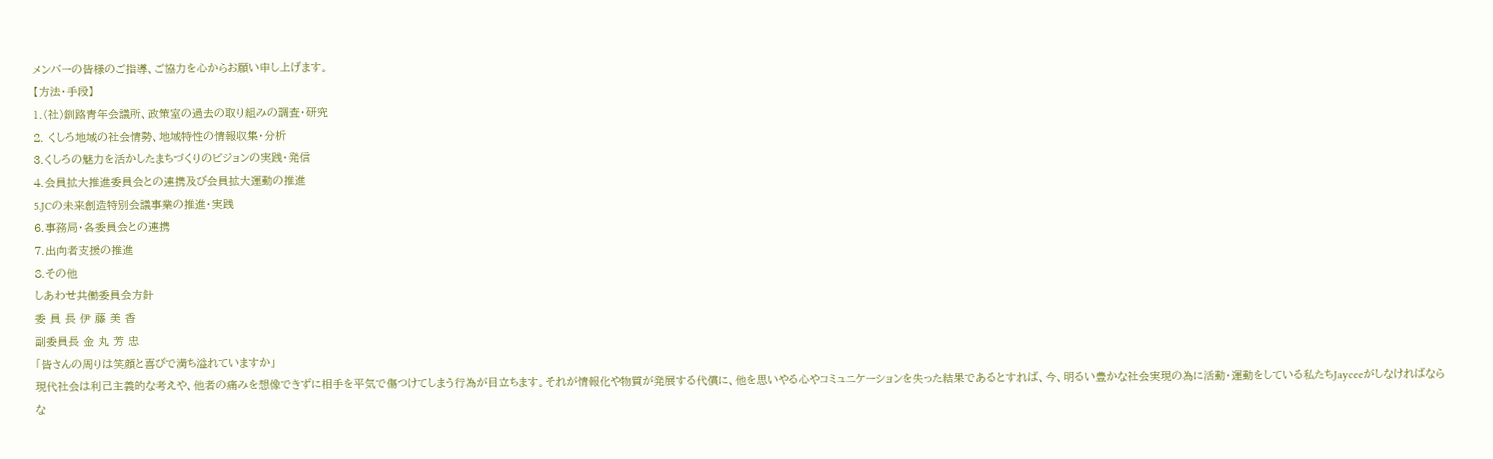メンバーの皆様のご指導、ご協力を心からお願い申し上げます。
【方法・手段】
1.(社)釧路青年会議所、政策室の過去の取り組みの調査・研究
2. くしろ地域の社会情勢、地域特性の情報収集・分析
3.くしろの魅力を活かしたまちづくりのビジョンの実践・発信
4.会員拡大推進委員会との連携及び会員拡大運動の推進
5.JCの未来創造特別会議事業の推進・実践
6.事務局・各委員会との連携
7.出向者支援の推進
8.その他
しあわせ共働委員会方針
委 員 長 伊 藤 美 香
副委員長 金 丸 芳 忠
「皆さんの周りは笑顔と喜びで満ち溢れていますか」
現代社会は利己主義的な考えや、他者の痛みを想像できずに相手を平気で傷つけてしまう行為が目立ちます。それが情報化や物質が発展する代償に、他を思いやる心やコミュニケーションを失った結果であるとすれば、今、明るい豊かな社会実現の為に活動・運動をしている私たちJayceeがしなければならな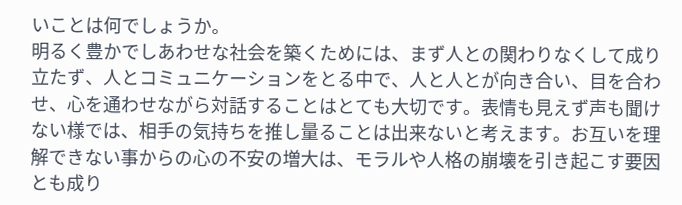いことは何でしょうか。
明るく豊かでしあわせな社会を築くためには、まず人との関わりなくして成り立たず、人とコミュニケーションをとる中で、人と人とが向き合い、目を合わせ、心を通わせながら対話することはとても大切です。表情も見えず声も聞けない様では、相手の気持ちを推し量ることは出来ないと考えます。お互いを理解できない事からの心の不安の増大は、モラルや人格の崩壊を引き起こす要因とも成り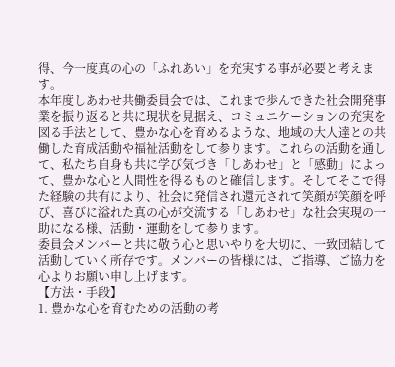得、今一度真の心の「ふれあい」を充実する事が必要と考えます。
本年度しあわせ共働委員会では、これまで歩んできた社会開発事業を振り返ると共に現状を見据え、コミュニケーションの充実を図る手法として、豊かな心を育めるような、地域の大人達との共働した育成活動や福祉活動をして参ります。これらの活動を通して、私たち自身も共に学び気づき「しあわせ」と「感動」によって、豊かな心と人間性を得るものと確信します。そしてそこで得た経験の共有により、社会に発信され還元されて笑顔が笑顔を呼び、喜びに溢れた真の心が交流する「しあわせ」な社会実現の一助になる様、活動・運動をして参ります。
委員会メンバーと共に敬う心と思いやりを大切に、一致団結して活動していく所存です。メンバーの皆様には、ご指導、ご協力を心よりお願い申し上げます。
【方法・手段】
1. 豊かな心を育むための活動の考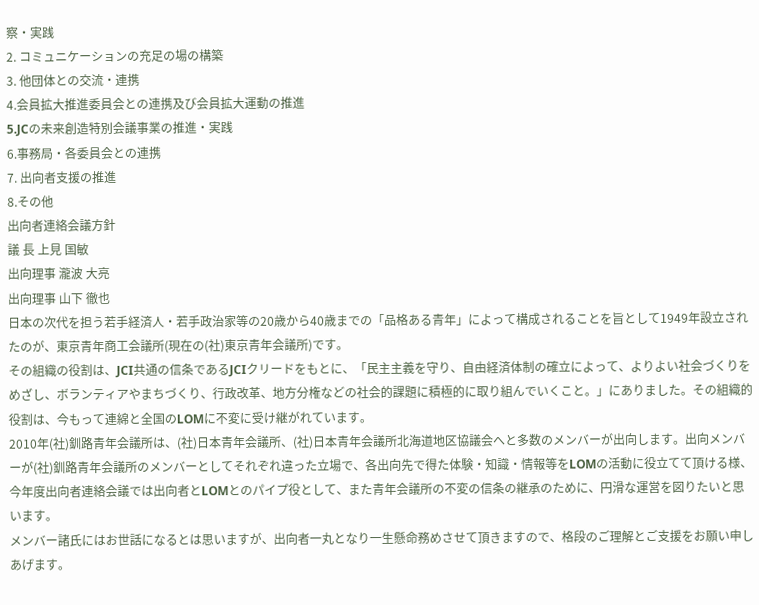察・実践
2. コミュニケーションの充足の場の構築
3. 他団体との交流・連携
4.会員拡大推進委員会との連携及び会員拡大運動の推進
5.JCの未来創造特別会議事業の推進・実践
6.事務局・各委員会との連携
7. 出向者支援の推進
8.その他
出向者連絡会議方針
議 長 上見 国敏
出向理事 瀧波 大亮
出向理事 山下 徹也
日本の次代を担う若手経済人・若手政治家等の20歳から40歳までの「品格ある青年」によって構成されることを旨として1949年設立されたのが、東京青年商工会議所(現在の(社)東京青年会議所)です。
その組織の役割は、JCI共通の信条であるJCIクリードをもとに、「民主主義を守り、自由経済体制の確立によって、よりよい社会づくりをめざし、ボランティアやまちづくり、行政改革、地方分権などの社会的課題に積極的に取り組んでいくこと。」にありました。その組織的役割は、今もって連綿と全国のLOMに不変に受け継がれています。
2010年(社)釧路青年会議所は、(社)日本青年会議所、(社)日本青年会議所北海道地区協議会へと多数のメンバーが出向します。出向メンバーが(社)釧路青年会議所のメンバーとしてそれぞれ違った立場で、各出向先で得た体験・知識・情報等をLOMの活動に役立てて頂ける様、今年度出向者連絡会議では出向者とLOMとのパイプ役として、また青年会議所の不変の信条の継承のために、円滑な運営を図りたいと思います。
メンバー諸氏にはお世話になるとは思いますが、出向者一丸となり一生懸命務めさせて頂きますので、格段のご理解とご支援をお願い申しあげます。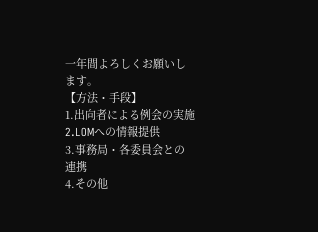一年間よろしくお願いします。
【方法・手段】
1.出向者による例会の実施
2.LOMへの情報提供
3.事務局・各委員会との連携
4.その他